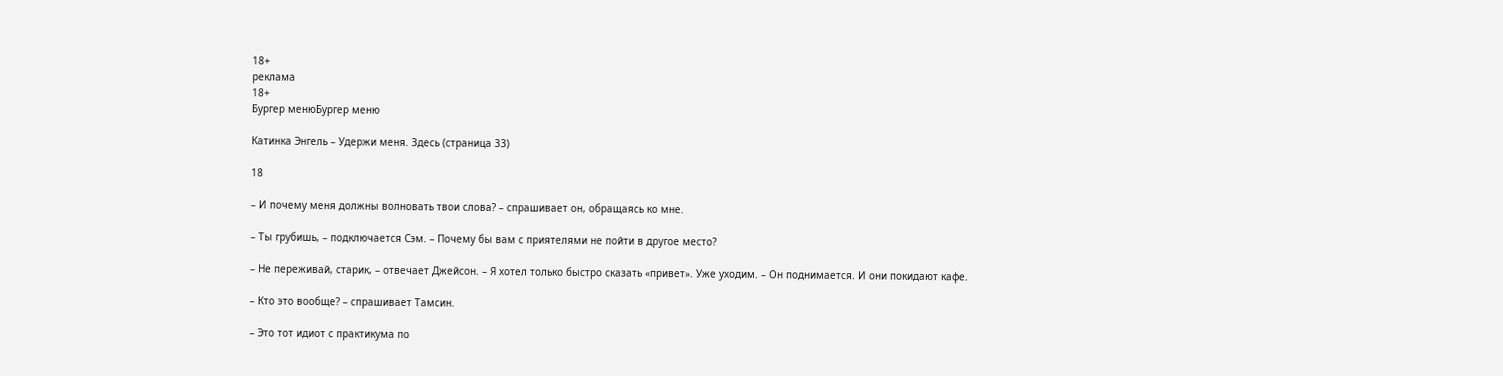18+
реклама
18+
Бургер менюБургер меню

Катинка Энгель – Удержи меня. Здесь (страница 33)

18

– И почему меня должны волновать твои слова? – спрашивает он, обращаясь ко мне.

– Ты грубишь, – подключается Сэм. – Почему бы вам с приятелями не пойти в другое место?

– Не переживай, старик, – отвечает Джейсон. – Я хотел только быстро сказать «привет». Уже уходим. – Он поднимается. И они покидают кафе.

– Кто это вообще? – спрашивает Тамсин.

– Это тот идиот с практикума по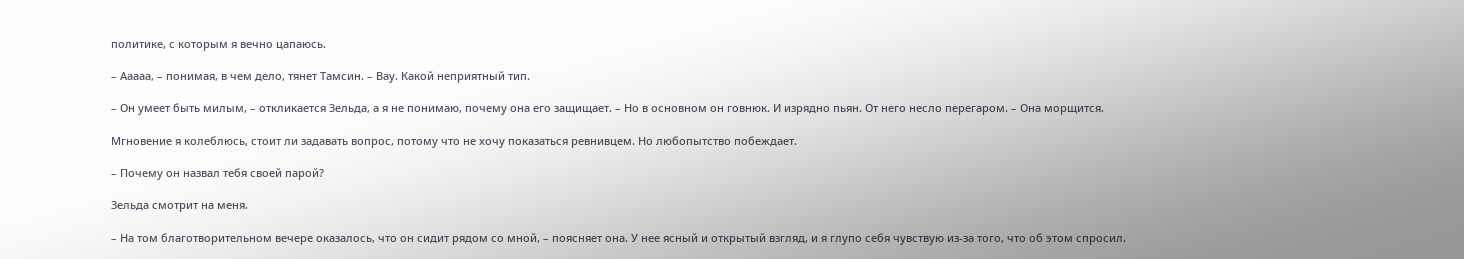политике, с которым я вечно цапаюсь.

– Ааааа, – понимая, в чем дело, тянет Тамсин. – Вау. Какой неприятный тип.

– Он умеет быть милым, – откликается Зельда, а я не понимаю, почему она его защищает. – Но в основном он говнюк. И изрядно пьян. От него несло перегаром. – Она морщится.

Мгновение я колеблюсь, стоит ли задавать вопрос, потому что не хочу показаться ревнивцем. Но любопытство побеждает.

– Почему он назвал тебя своей парой?

Зельда смотрит на меня.

– На том благотворительном вечере оказалось, что он сидит рядом со мной, – поясняет она. У нее ясный и открытый взгляд, и я глупо себя чувствую из-за того, что об этом спросил.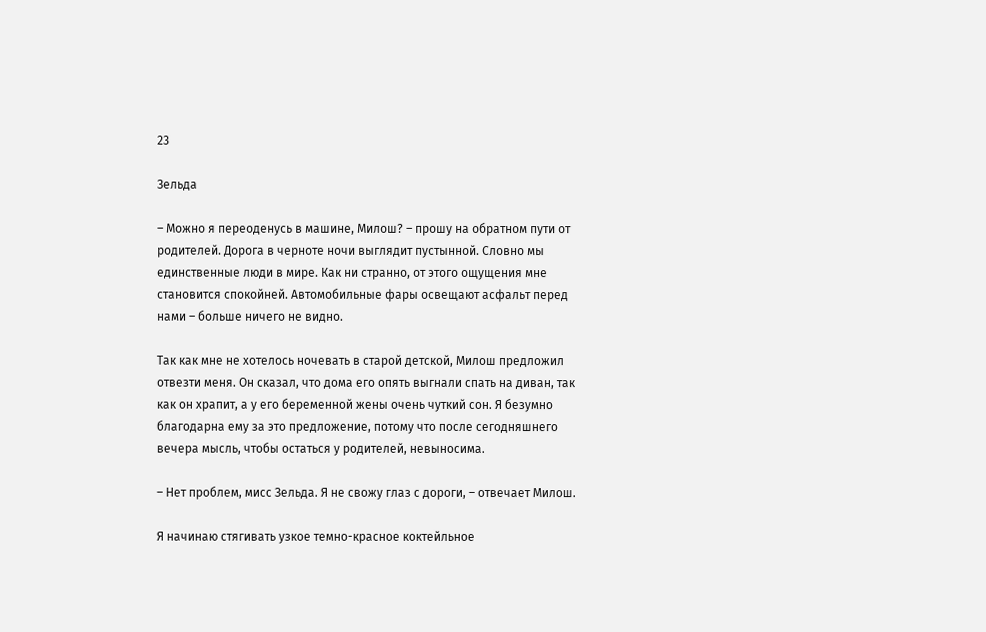23

Зельда

– Можно я переоденусь в машине, Милош? – прошу на обратном пути от родителей. Дорога в черноте ночи выглядит пустынной. Словно мы единственные люди в мире. Как ни странно, от этого ощущения мне становится спокойней. Автомобильные фары освещают асфальт перед нами – больше ничего не видно.

Так как мне не хотелось ночевать в старой детской, Милош предложил отвезти меня. Он сказал, что дома его опять выгнали спать на диван, так как он храпит, а у его беременной жены очень чуткий сон. Я безумно благодарна ему за это предложение, потому что после сегодняшнего вечера мысль, чтобы остаться у родителей, невыносима.

– Нет проблем, мисс Зельда. Я не свожу глаз с дороги, – отвечает Милош.

Я начинаю стягивать узкое темно-красное коктейльное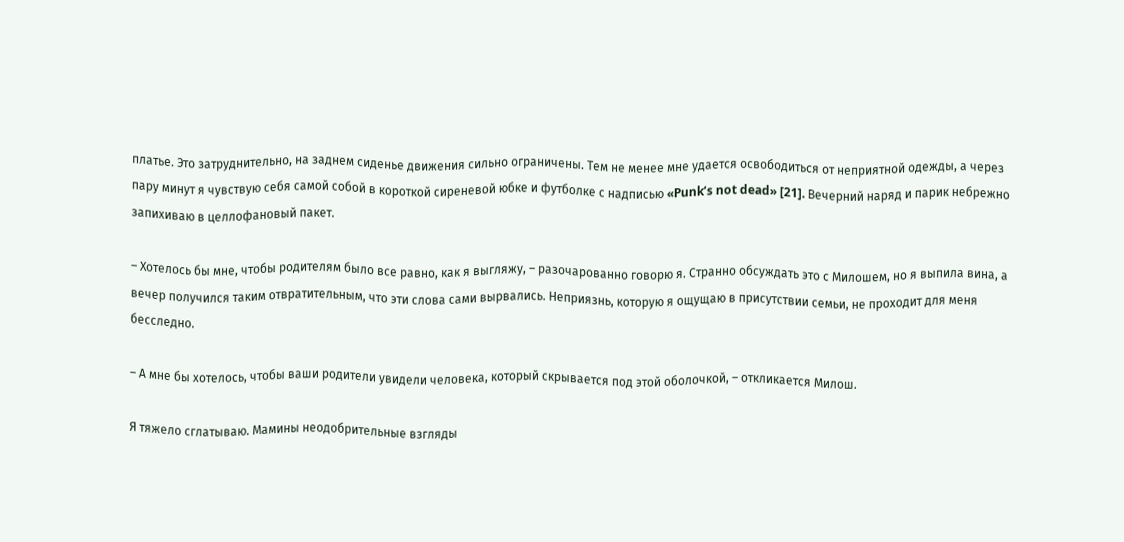платье. Это затруднительно, на заднем сиденье движения сильно ограничены. Тем не менее мне удается освободиться от неприятной одежды, а через пару минут я чувствую себя самой собой в короткой сиреневой юбке и футболке с надписью «Punk’s not dead» [21]. Вечерний наряд и парик небрежно запихиваю в целлофановый пакет.

– Хотелось бы мне, чтобы родителям было все равно, как я выгляжу, – разочарованно говорю я. Странно обсуждать это с Милошем, но я выпила вина, а вечер получился таким отвратительным, что эти слова сами вырвались. Неприязнь, которую я ощущаю в присутствии семьи, не проходит для меня бесследно.

– А мне бы хотелось, чтобы ваши родители увидели человека, который скрывается под этой оболочкой, – откликается Милош.

Я тяжело сглатываю. Мамины неодобрительные взгляды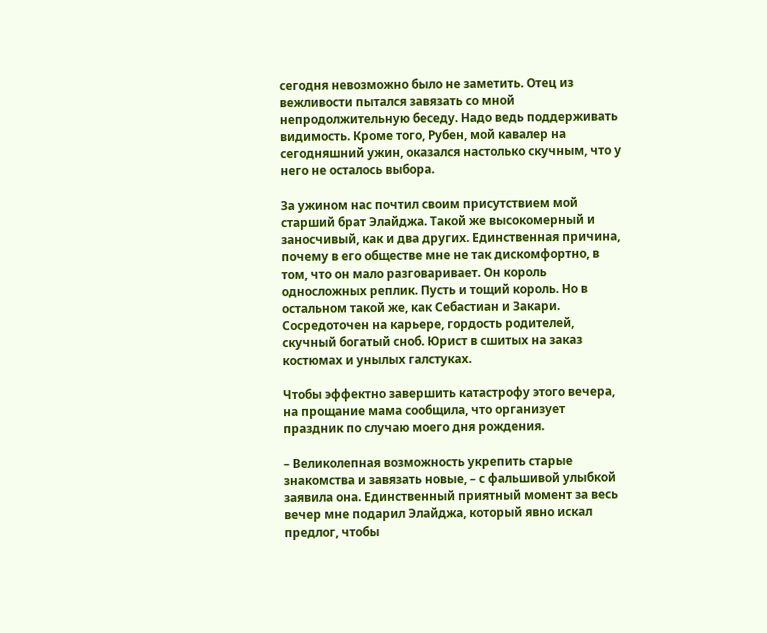сегодня невозможно было не заметить. Отец из вежливости пытался завязать со мной непродолжительную беседу. Надо ведь поддерживать видимость. Кроме того, Рубен, мой кавалер на сегодняшний ужин, оказался настолько скучным, что у него не осталось выбора.

За ужином нас почтил своим присутствием мой старший брат Элайджа. Такой же высокомерный и заносчивый, как и два других. Единственная причина, почему в его обществе мне не так дискомфортно, в том, что он мало разговаривает. Он король односложных реплик. Пусть и тощий король. Но в остальном такой же, как Себастиан и Закари. Сосредоточен на карьере, гордость родителей, скучный богатый сноб. Юрист в сшитых на заказ костюмах и унылых галстуках.

Чтобы эффектно завершить катастрофу этого вечера, на прощание мама сообщила, что организует праздник по случаю моего дня рождения.

– Великолепная возможность укрепить старые знакомства и завязать новые, – с фальшивой улыбкой заявила она. Единственный приятный момент за весь вечер мне подарил Элайджа, который явно искал предлог, чтобы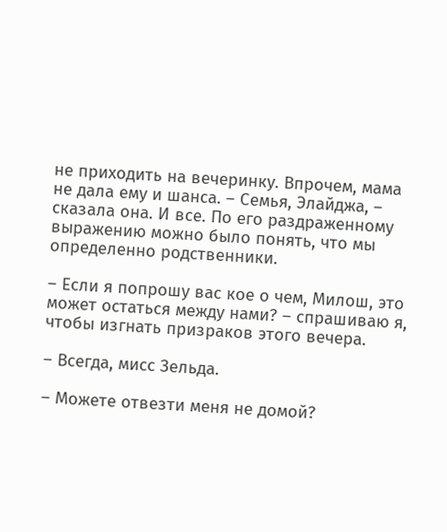не приходить на вечеринку. Впрочем, мама не дала ему и шанса. – Семья, Элайджа, – сказала она. И все. По его раздраженному выражению можно было понять, что мы определенно родственники.

– Если я попрошу вас кое о чем, Милош, это может остаться между нами? – спрашиваю я, чтобы изгнать призраков этого вечера.

– Всегда, мисс Зельда.

– Можете отвезти меня не домой?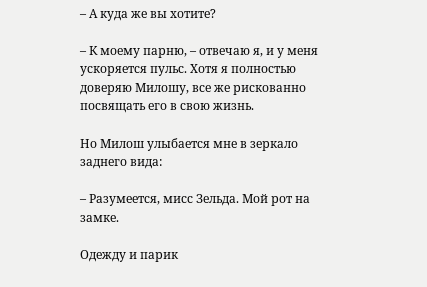– А куда же вы хотите?

– К моему парню, – отвечаю я, и у меня ускоряется пульс. Хотя я полностью доверяю Милошу, все же рискованно посвящать его в свою жизнь.

Но Милош улыбается мне в зеркало заднего вида:

– Разумеется, мисс Зельда. Мой рот на замке.

Одежду и парик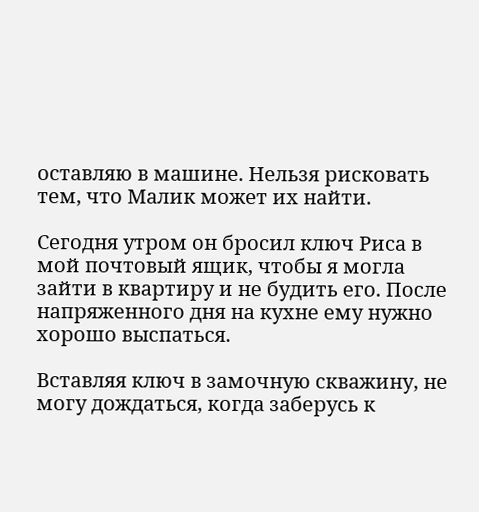оставляю в машине. Нельзя рисковать тем, что Малик может их найти.

Сегодня утром он бросил ключ Риса в мой почтовый ящик, чтобы я могла зайти в квартиру и не будить его. После напряженного дня на кухне ему нужно хорошо выспаться.

Вставляя ключ в замочную скважину, не могу дождаться, когда заберусь к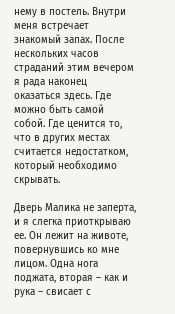нему в постель. Внутри меня встречает знакомый запах. После нескольких часов страданий этим вечером я рада наконец оказаться здесь. Где можно быть самой собой. Где ценится то, что в других местах считается недостатком, который необходимо скрывать.

Дверь Малика не заперта, и я слегка приоткрываю ее. Он лежит на животе, повернувшись ко мне лицом. Одна нога поджата, вторая – как и рука – свисает с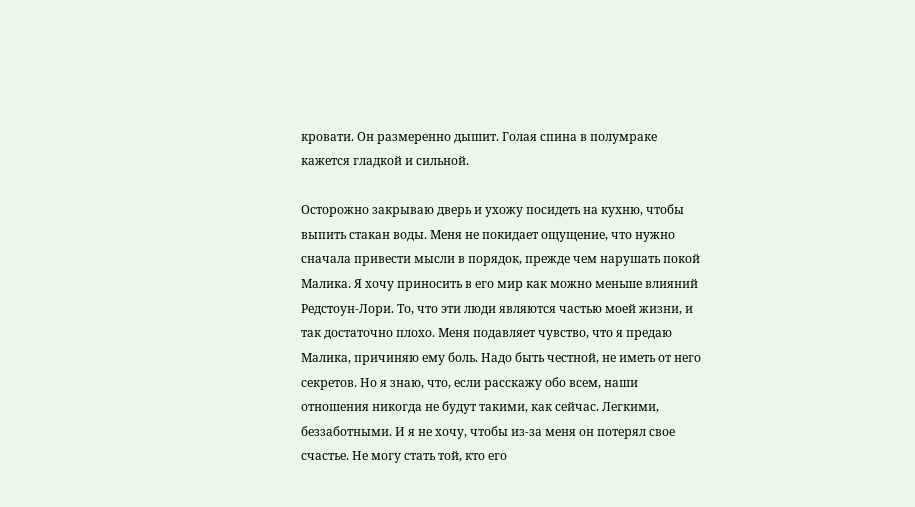кровати. Он размеренно дышит. Голая спина в полумраке кажется гладкой и сильной.

Осторожно закрываю дверь и ухожу посидеть на кухню, чтобы выпить стакан воды. Меня не покидает ощущение, что нужно сначала привести мысли в порядок, прежде чем нарушать покой Малика. Я хочу приносить в его мир как можно меньше влияний Редстоун-Лори. То, что эти люди являются частью моей жизни, и так достаточно плохо. Меня подавляет чувство, что я предаю Малика, причиняю ему боль. Надо быть честной, не иметь от него секретов. Но я знаю, что, если расскажу обо всем, наши отношения никогда не будут такими, как сейчас. Легкими, беззаботными. И я не хочу, чтобы из-за меня он потерял свое счастье. Не могу стать той, кто его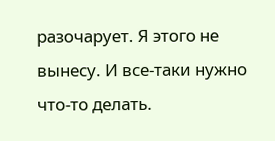разочарует. Я этого не вынесу. И все-таки нужно что-то делать.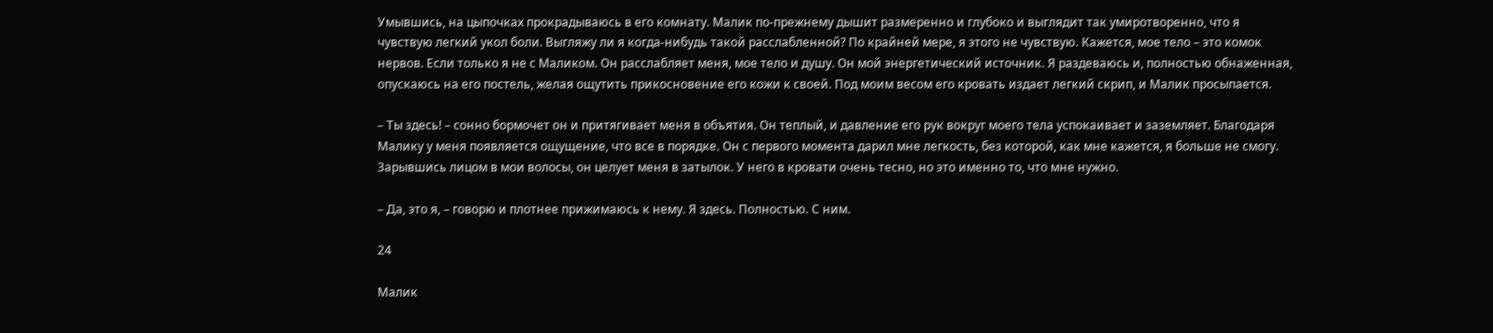Умывшись, на цыпочках прокрадываюсь в его комнату. Малик по-прежнему дышит размеренно и глубоко и выглядит так умиротворенно, что я чувствую легкий укол боли. Выгляжу ли я когда-нибудь такой расслабленной? По крайней мере, я этого не чувствую. Кажется, мое тело – это комок нервов. Если только я не с Маликом. Он расслабляет меня, мое тело и душу. Он мой энергетический источник. Я раздеваюсь и, полностью обнаженная, опускаюсь на его постель, желая ощутить прикосновение его кожи к своей. Под моим весом его кровать издает легкий скрип, и Малик просыпается.

– Ты здесь! – сонно бормочет он и притягивает меня в объятия. Он теплый, и давление его рук вокруг моего тела успокаивает и заземляет. Благодаря Малику у меня появляется ощущение, что все в порядке. Он с первого момента дарил мне легкость, без которой, как мне кажется, я больше не смогу. Зарывшись лицом в мои волосы, он целует меня в затылок. У него в кровати очень тесно, но это именно то, что мне нужно.

– Да, это я, – говорю и плотнее прижимаюсь к нему. Я здесь. Полностью. С ним.

24

Малик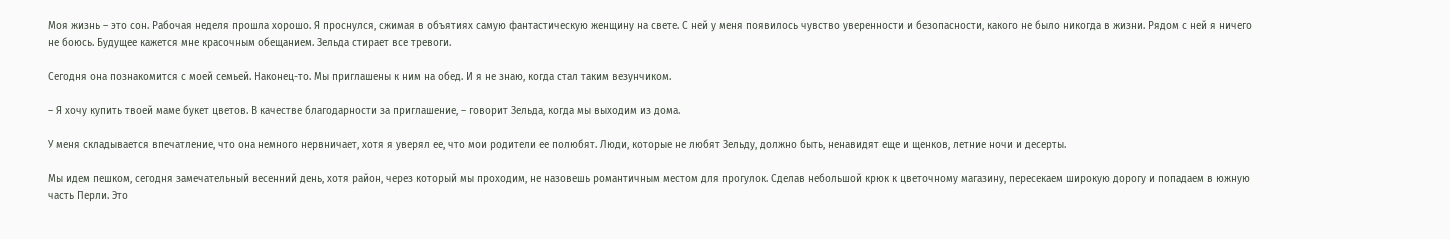Моя жизнь – это сон. Рабочая неделя прошла хорошо. Я проснулся, сжимая в объятиях самую фантастическую женщину на свете. С ней у меня появилось чувство уверенности и безопасности, какого не было никогда в жизни. Рядом с ней я ничего не боюсь. Будущее кажется мне красочным обещанием. Зельда стирает все тревоги.

Сегодня она познакомится с моей семьей. Наконец-то. Мы приглашены к ним на обед. И я не знаю, когда стал таким везунчиком.

– Я хочу купить твоей маме букет цветов. В качестве благодарности за приглашение, – говорит Зельда, когда мы выходим из дома.

У меня складывается впечатление, что она немного нервничает, хотя я уверял ее, что мои родители ее полюбят. Люди, которые не любят Зельду, должно быть, ненавидят еще и щенков, летние ночи и десерты.

Мы идем пешком, сегодня замечательный весенний день, хотя район, через который мы проходим, не назовешь романтичным местом для прогулок. Сделав небольшой крюк к цветочному магазину, пересекаем широкую дорогу и попадаем в южную часть Перли. Это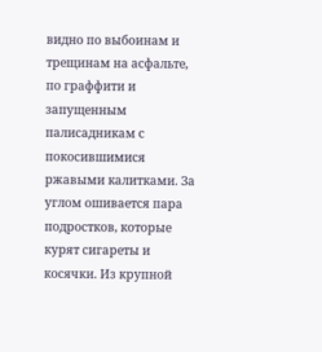видно по выбоинам и трещинам на асфальте, по граффити и запущенным палисадникам с покосившимися ржавыми калитками. За углом ошивается пара подростков, которые курят сигареты и косячки. Из крупной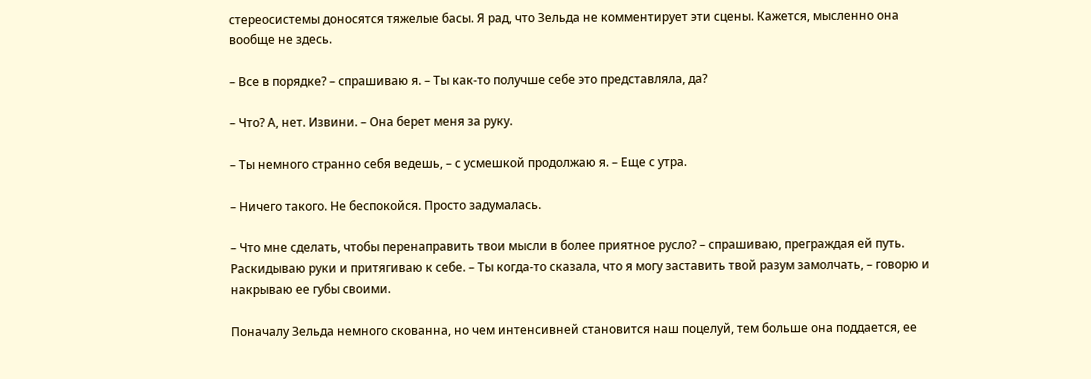стереосистемы доносятся тяжелые басы. Я рад, что Зельда не комментирует эти сцены. Кажется, мысленно она вообще не здесь.

– Все в порядке? – спрашиваю я. – Ты как-то получше себе это представляла, да?

– Что? А, нет. Извини. – Она берет меня за руку.

– Ты немного странно себя ведешь, – с усмешкой продолжаю я. – Еще с утра.

– Ничего такого. Не беспокойся. Просто задумалась.

– Что мне сделать, чтобы перенаправить твои мысли в более приятное русло? – спрашиваю, преграждая ей путь. Раскидываю руки и притягиваю к себе. – Ты когда-то сказала, что я могу заставить твой разум замолчать, – говорю и накрываю ее губы своими.

Поначалу Зельда немного скованна, но чем интенсивней становится наш поцелуй, тем больше она поддается, ее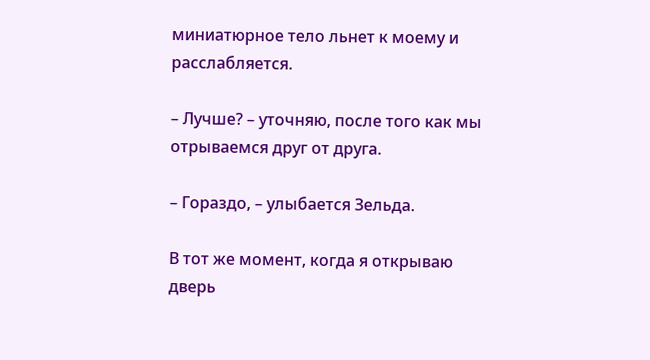миниатюрное тело льнет к моему и расслабляется.

– Лучше? – уточняю, после того как мы отрываемся друг от друга.

– Гораздо, – улыбается Зельда.

В тот же момент, когда я открываю дверь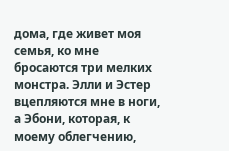дома, где живет моя семья, ко мне бросаются три мелких монстра. Элли и Эстер вцепляются мне в ноги, а Эбони, которая, к моему облегчению,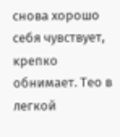снова хорошо себя чувствует, крепко обнимает. Тео в легкой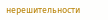нерешительности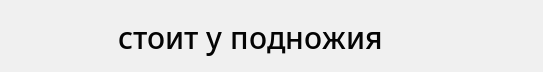стоит у подножия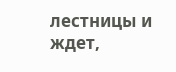лестницы и ждет,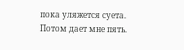пока уляжется суета. Потом дает мне пять.